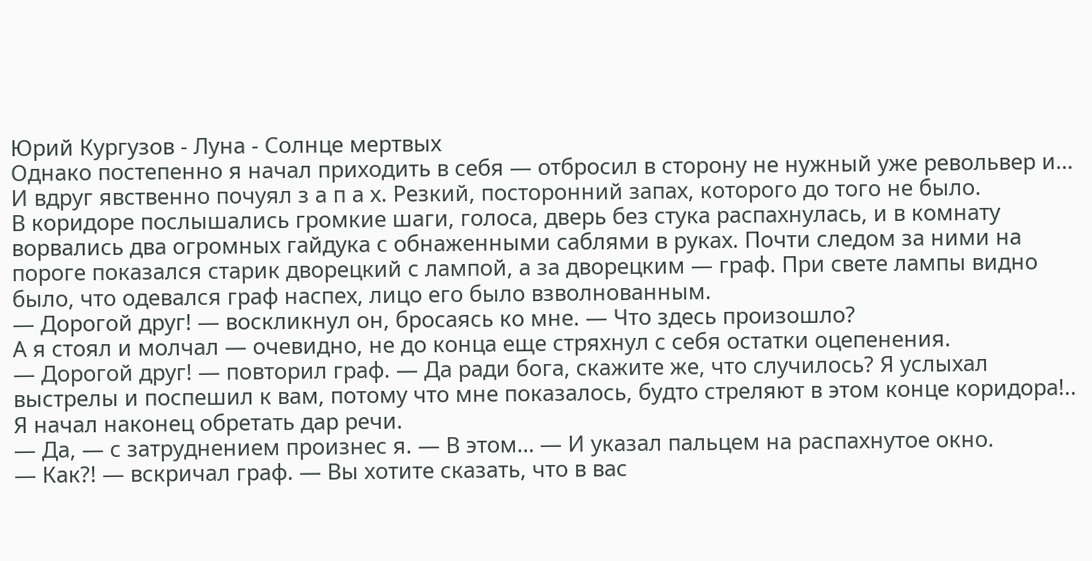Юрий Кургузов - Луна - Солнце мертвых
Однако постепенно я начал приходить в себя — отбросил в сторону не нужный уже револьвер и… И вдруг явственно почуял з а п а х. Резкий, посторонний запах, которого до того не было.
В коридоре послышались громкие шаги, голоса, дверь без стука распахнулась, и в комнату ворвались два огромных гайдука с обнаженными саблями в руках. Почти следом за ними на пороге показался старик дворецкий с лампой, а за дворецким — граф. При свете лампы видно было, что одевался граф наспех, лицо его было взволнованным.
— Дорогой друг! — воскликнул он, бросаясь ко мне. — Что здесь произошло?
А я стоял и молчал — очевидно, не до конца еще стряхнул с себя остатки оцепенения.
— Дорогой друг! — повторил граф. — Да ради бога, скажите же, что случилось? Я услыхал выстрелы и поспешил к вам, потому что мне показалось, будто стреляют в этом конце коридора!..
Я начал наконец обретать дар речи.
— Да, — с затруднением произнес я. — В этом… — И указал пальцем на распахнутое окно.
— Как?! — вскричал граф. — Вы хотите сказать, что в вас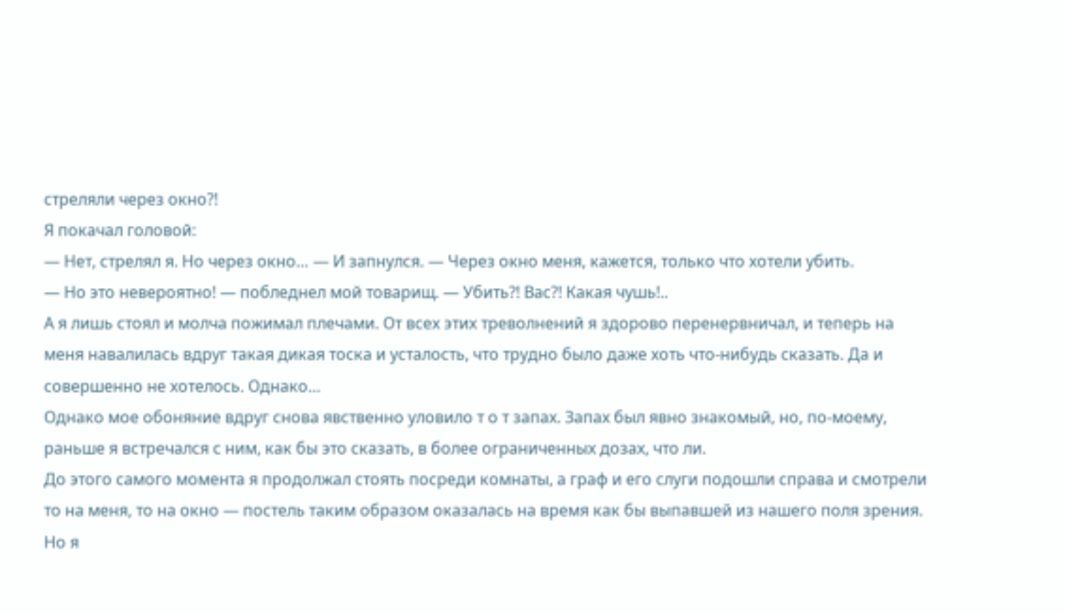стреляли через окно?!
Я покачал головой:
— Нет, стрелял я. Но через окно… — И запнулся. — Через окно меня, кажется, только что хотели убить.
— Но это невероятно! — побледнел мой товарищ. — Убить?! Вас?! Какая чушь!..
А я лишь стоял и молча пожимал плечами. От всех этих треволнений я здорово перенервничал, и теперь на меня навалилась вдруг такая дикая тоска и усталость, что трудно было даже хоть что-нибудь сказать. Да и совершенно не хотелось. Однако…
Однако мое обоняние вдруг снова явственно уловило т о т запах. Запах был явно знакомый, но, по-моему, раньше я встречался с ним, как бы это сказать, в более ограниченных дозах, что ли.
До этого самого момента я продолжал стоять посреди комнаты, а граф и его слуги подошли справа и смотрели то на меня, то на окно — постель таким образом оказалась на время как бы выпавшей из нашего поля зрения. Но я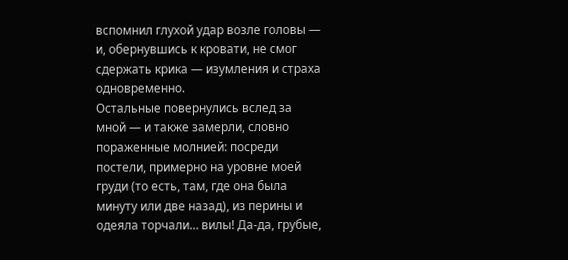вспомнил глухой удар возле головы — и, обернувшись к кровати, не смог сдержать крика — изумления и страха одновременно.
Остальные повернулись вслед за мной — и также замерли, словно пораженные молнией: посреди постели, примерно на уровне моей груди (то есть, там, где она была минуту или две назад), из перины и одеяла торчали… вилы! Да-да, грубые,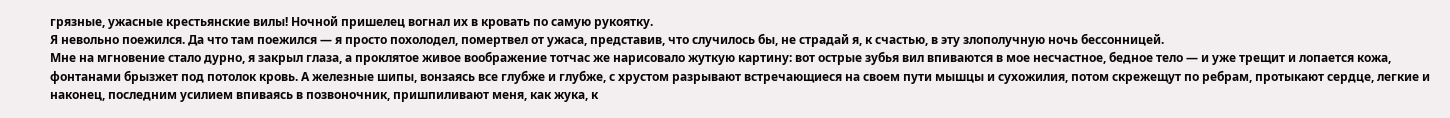грязные, ужасные крестьянские вилы! Ночной пришелец вогнал их в кровать по самую рукоятку.
Я невольно поежился. Да что там поежился — я просто похолодел, помертвел от ужаса, представив, что случилось бы, не страдай я, к счастью, в эту злополучную ночь бессонницей.
Мне на мгновение стало дурно, я закрыл глаза, а проклятое живое воображение тотчас же нарисовало жуткую картину: вот острые зубья вил впиваются в мое несчастное, бедное тело — и уже трещит и лопается кожа, фонтанами брызжет под потолок кровь. А железные шипы, вонзаясь все глубже и глубже, с хрустом разрывают встречающиеся на своем пути мышцы и сухожилия, потом скрежещут по ребрам, протыкают сердце, легкие и наконец, последним усилием впиваясь в позвоночник, пришпиливают меня, как жука, к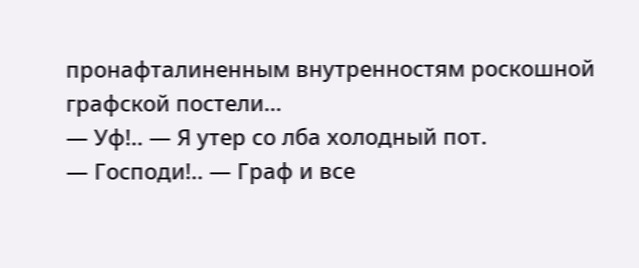пронафталиненным внутренностям роскошной графской постели…
— Уф!.. — Я утер со лба холодный пот.
— Господи!.. — Граф и все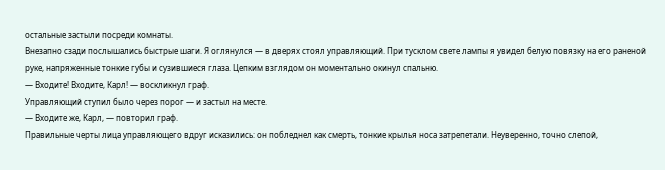остальные застыли посреди комнаты.
Внезапно сзади послышались быстрые шаги. Я оглянулся — в дверях стоял управляющий. При тусклом свете лампы я увидел белую повязку на его раненой руке, напряженные тонкие губы и сузившиеся глаза. Цепким взглядом он моментально окинул спальню.
— Входите! Входите, Карл! — воскликнул граф.
Управляющий ступил было через порог — и застыл на месте.
— Входите же, Карл, — повторил граф.
Правильные черты лица управляющего вдруг исказились: он побледнел как смерть, тонкие крылья носа затрепетали. Неуверенно, точно слепой,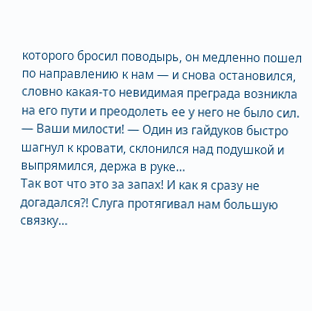которого бросил поводырь, он медленно пошел по направлению к нам — и снова остановился, словно какая-то невидимая преграда возникла на его пути и преодолеть ее у него не было сил.
— Ваши милости! — Один из гайдуков быстро шагнул к кровати, склонился над подушкой и выпрямился, держа в руке…
Так вот что это за запах! И как я сразу не догадался?! Слуга протягивал нам большую связку…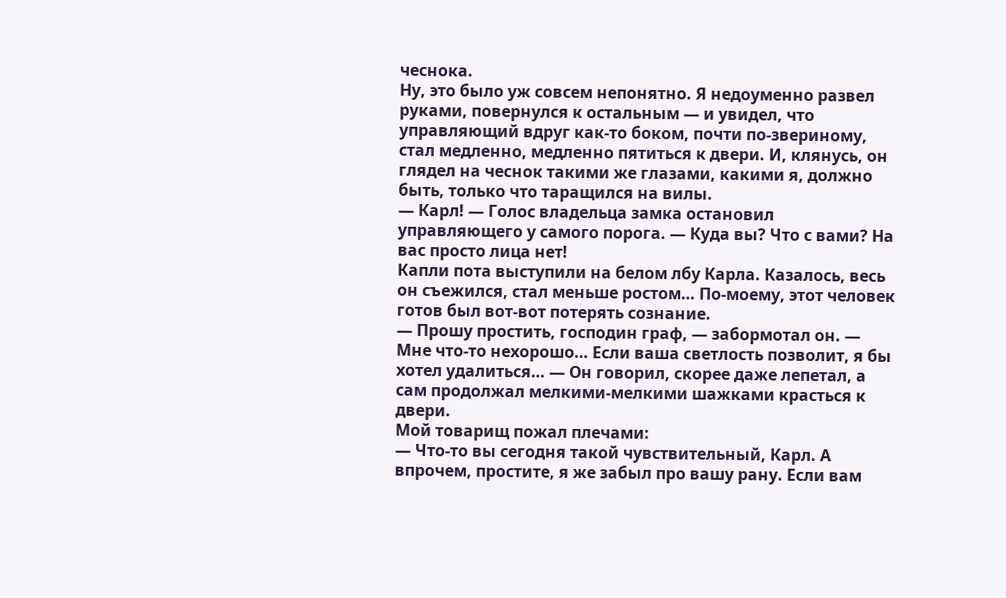чеснока.
Ну, это было уж совсем непонятно. Я недоуменно развел руками, повернулся к остальным — и увидел, что управляющий вдруг как-то боком, почти по-звериному, стал медленно, медленно пятиться к двери. И, клянусь, он глядел на чеснок такими же глазами, какими я, должно быть, только что таращился на вилы.
— Карл! — Голос владельца замка остановил управляющего у самого порога. — Куда вы? Что с вами? На вас просто лица нет!
Капли пота выступили на белом лбу Карла. Казалось, весь он съежился, стал меньше ростом… По-моему, этот человек готов был вот-вот потерять сознание.
— Прошу простить, господин граф, — забормотал он. — Мне что-то нехорошо… Если ваша светлость позволит, я бы хотел удалиться… — Он говорил, скорее даже лепетал, а сам продолжал мелкими-мелкими шажками красться к двери.
Мой товарищ пожал плечами:
— Что-то вы сегодня такой чувствительный, Карл. А впрочем, простите, я же забыл про вашу рану. Если вам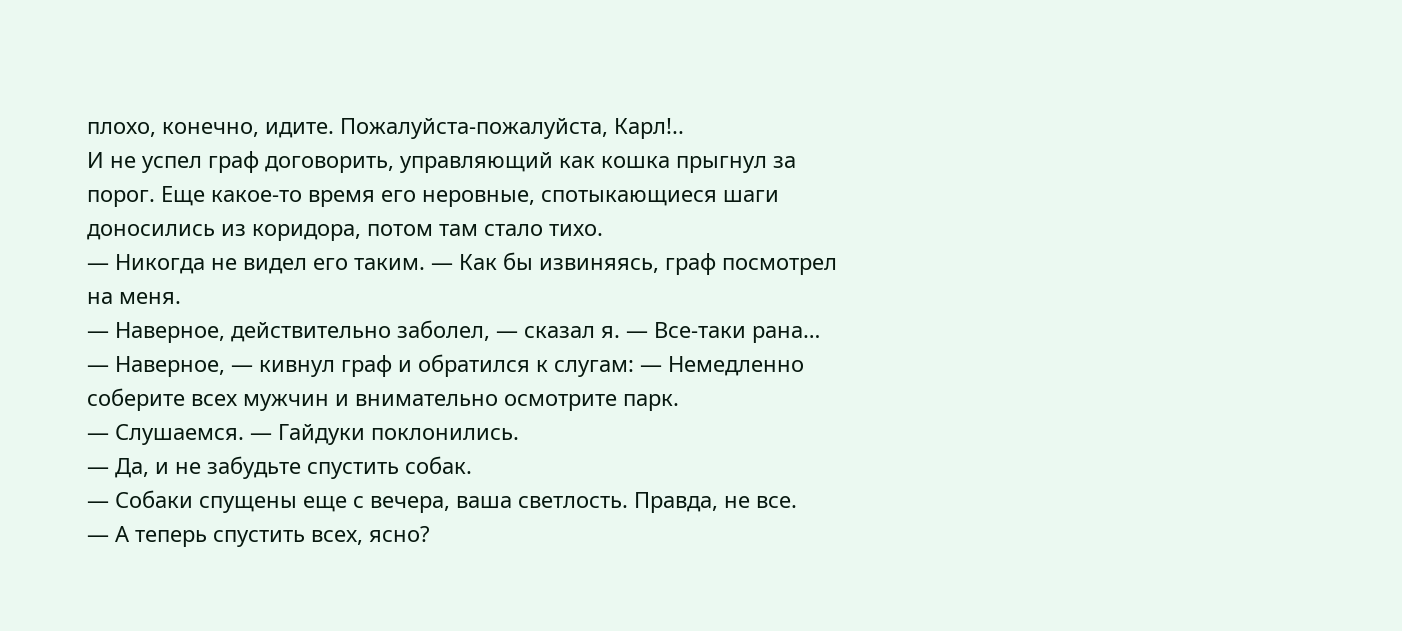плохо, конечно, идите. Пожалуйста-пожалуйста, Карл!..
И не успел граф договорить, управляющий как кошка прыгнул за порог. Еще какое-то время его неровные, спотыкающиеся шаги доносились из коридора, потом там стало тихо.
— Никогда не видел его таким. — Как бы извиняясь, граф посмотрел на меня.
— Наверное, действительно заболел, — сказал я. — Все-таки рана…
— Наверное, — кивнул граф и обратился к слугам: — Немедленно соберите всех мужчин и внимательно осмотрите парк.
— Слушаемся. — Гайдуки поклонились.
— Да, и не забудьте спустить собак.
— Собаки спущены еще с вечера, ваша светлость. Правда, не все.
— А теперь спустить всех, ясно?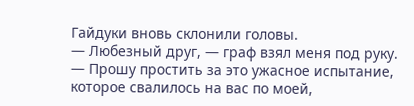Гайдуки вновь склонили головы.
— Любезный друг, — граф взял меня под руку. — Прошу простить за это ужасное испытание, которое свалилось на вас по моей,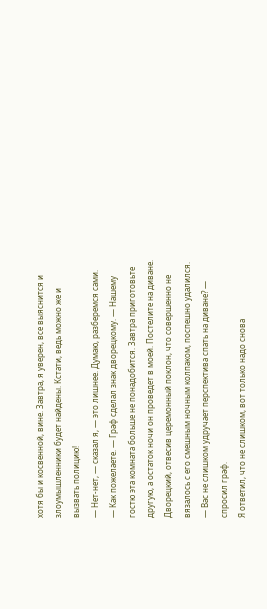хотя бы и косвенной, вине. Завтра, я уверен, все выяснится и злоумышленники будет найдены. Кстати, ведь можно же и вызвать полицию!
— Нет-нет, — сказал я, — это лишнее. Думаю, разберемся сами.
— Как пожелаете. — Граф сделал знак дворецкому. — Нашему гостю эта комната больше не понадобится. Завтра приготовьте другую, а остаток ночи он проведет в моей. Постелите на диване.
Дворецкий, отвесив церемонный поклон, что совершенно не вязалось с его смешным ночным колпаком, поспешно удалился.
— Вас не слишком удручает перспектива спать на диване? — спросил граф.
Я ответил, что не слишком, вот только надо снова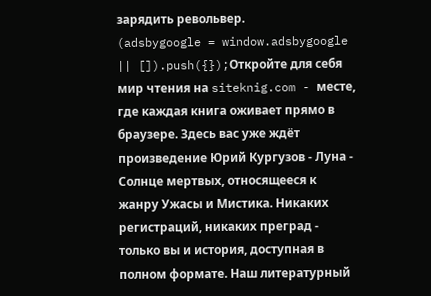зарядить револьвер.
(adsbygoogle = window.adsbygoogle || []).push({});Откройте для себя мир чтения на siteknig.com - месте, где каждая книга оживает прямо в браузере. Здесь вас уже ждёт произведение Юрий Кургузов - Луна - Солнце мертвых, относящееся к жанру Ужасы и Мистика. Никаких регистраций, никаких преград - только вы и история, доступная в полном формате. Наш литературный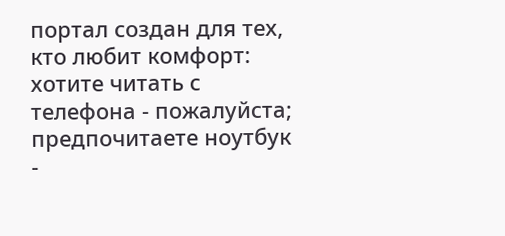портал создан для тех, кто любит комфорт: хотите читать с телефона - пожалуйста; предпочитаете ноутбук -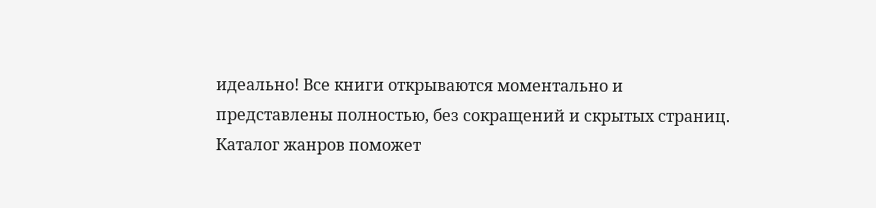идеально! Все книги открываются моментально и представлены полностью, без сокращений и скрытых страниц. Каталог жанров поможет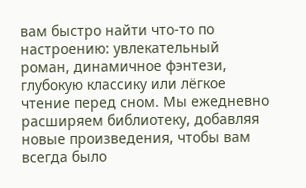вам быстро найти что-то по настроению: увлекательный роман, динамичное фэнтези, глубокую классику или лёгкое чтение перед сном. Мы ежедневно расширяем библиотеку, добавляя новые произведения, чтобы вам всегда было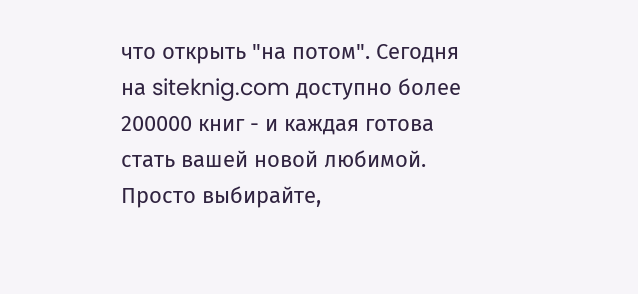что открыть "на потом". Сегодня на siteknig.com доступно более 200000 книг - и каждая готова стать вашей новой любимой. Просто выбирайте,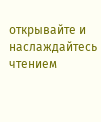открывайте и наслаждайтесь чтением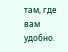там, где вам удобно.